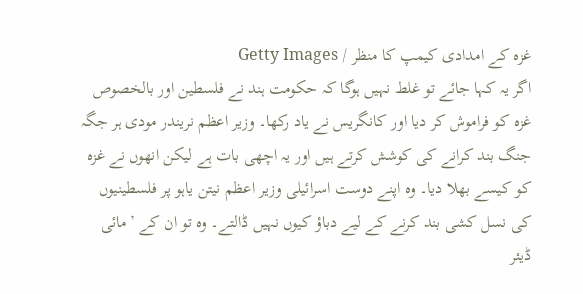غزہ کے امدادی کیمپ کا منظر / Getty Images
اگر یہ کہا جائے تو غلط نہیں ہوگا کہ حکومت ہند نے فلسطین اور بالخصوص غزہ کو فراموش کر دیا اور کانگریس نے یاد رکھا۔ وزیر اعظم نریندر مودی ہر جگہ جنگ بند کرانے کی کوشش کرتے ہیں اور یہ اچھی بات ہے لیکن انھوں نے غزہ کو کیسے بھلا دیا۔ وہ اپنے دوست اسرائیلی وزیر اعظم نیتن یاہو پر فلسطینیوں کی نسل کشی بند کرنے کے لیے دباؤ کیوں نہیں ڈالتے۔ وہ تو ان کے ’مائی ڈیئر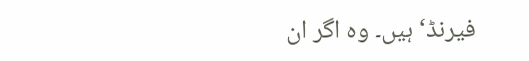فیرنڈ‘ ہیں۔ وہ اگر ان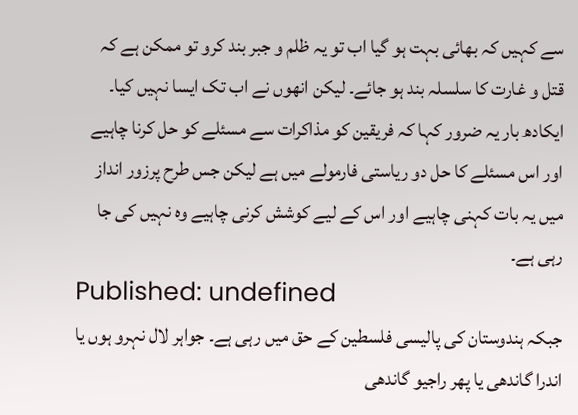سے کہیں کہ بھائی بہت ہو گیا اب تو یہ ظلم و جبر بند کرو تو ممکن ہے کہ قتل و غارت کا سلسلہ بند ہو جائے۔ لیکن انھوں نے اب تک ایسا نہیں کیا۔ ایکادھ بار یہ ضرور کہا کہ فریقین کو مذاکرات سے مسئلے کو حل کرنا چاہیے اور اس مسئلے کا حل دو ریاستی فارمولے میں ہے لیکن جس طرح پرزور انداز میں یہ بات کہنی چاہیے اور اس کے لیے کوشش کرنی چاہیے وہ نہیں کی جا رہی ہے۔
Published: undefined
جبکہ ہندوستان کی پالیسی فلسطین کے حق میں رہی ہے۔ جواہر لال نہرو ہوں یا اندرا گاندھی یا پھر راجیو گاندھی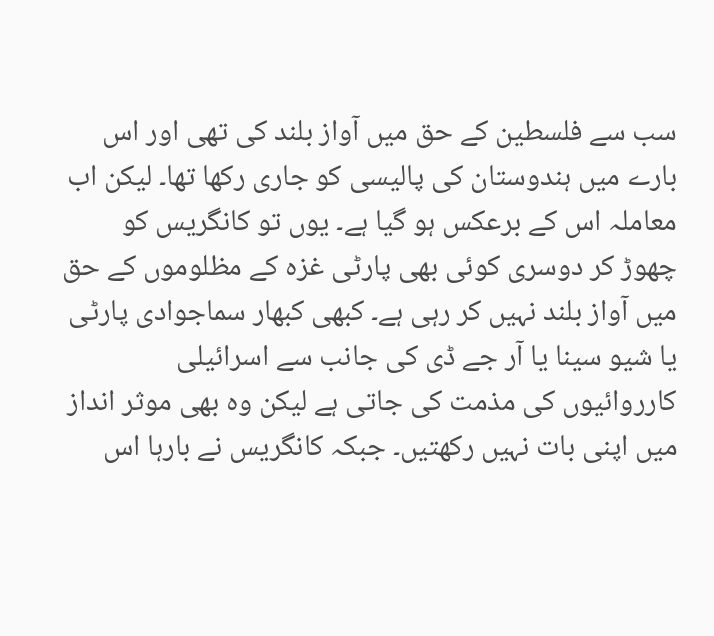سب سے فلسطین کے حق میں آواز بلند کی تھی اور اس بارے میں ہندوستان کی پالیسی کو جاری رکھا تھا۔ لیکن اب معاملہ اس کے برعکس ہو گیا ہے۔ یوں تو کانگریس کو چھوڑ کر دوسری کوئی بھی پارٹی غزہ کے مظلوموں کے حق میں آواز بلند نہیں کر رہی ہے۔ کبھی کبھار سماجوادی پارٹی یا شیو سینا یا آر جے ڈی کی جانب سے اسرائیلی کارروائیوں کی مذمت کی جاتی ہے لیکن وہ بھی موثر انداز میں اپنی بات نہیں رکھتیں۔ جبکہ کانگریس نے بارہا اس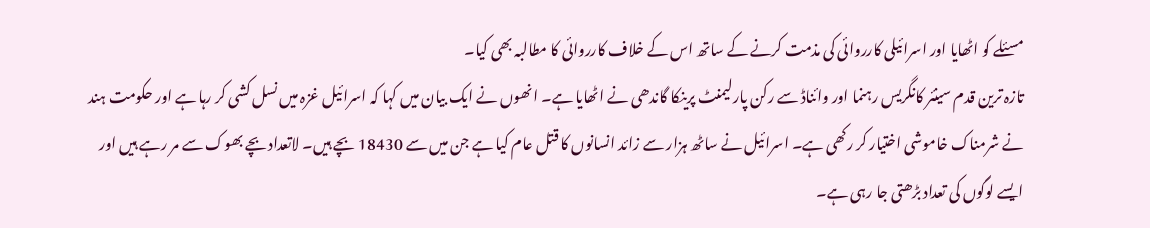مسئلے کو اٹھایا اور اسرائیلی کارروائی کی مذمت کرنے کے ساتھ اس کے خلاف کارروائی کا مطالبہ بھی کیا۔
تازہ ترین قدم سینئر کانگریس رہنما اور وائناڈ سے رکن پارلیمنٹ پرینکا گاندھی نے اٹھایا ہے۔ انھوں نے ایک بیان میں کہا کہ اسرائیل غزہ میں نسل کشی کر رہا ہے اور حکومت ہند نے شرمناک خاموشی اختیار کر رکھی ہے۔ اسرائیل نے ساٹھ ہزار سے زائد انسانوں کا قتل عام کیا ہے جن میں سے 18430 بچے ہیں۔ لاتعداد بچے بھوک سے مر رہے ہیں اور ایسے لوگوں کی تعداد بڑھتی جا رہی ہے۔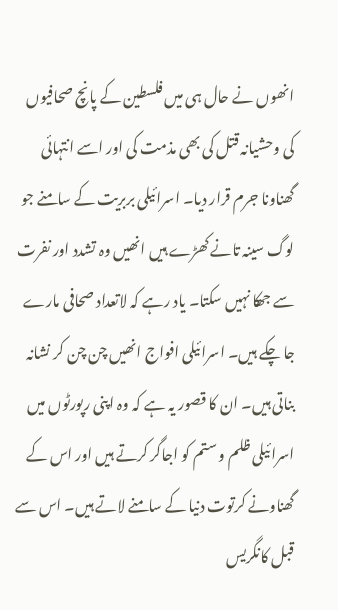انھوں نے حال ہی میں فلسطین کے پانچ صحافیوں کی وحشیانہ قتل کی بھی مذمت کی اور اسے انتہائی گھناونا جرم قرار دیا۔ اسرائیلی بربریت کے سامنے جو لوگ سینہ تانے کھڑے ہیں انھیں وہ تشدد اور نفرت سے جھکا نہیں سکتا۔ یاد رہے کہ لاتعداد صحافی مارے جا چکے ہیں۔ اسرائیلی افواج انھیں چن چن کر نشانہ بناتی ہیں۔ ان کا قصور یہ ہے کہ وہ اپنی رپورٹوں میں اسرائیلی ظلم و ستم کو اجاگر کرتے ہیں اور اس کے گھناونے کرتوت دنیا کے سامنے لاتے ہیں۔ اس سے قبل کانگریس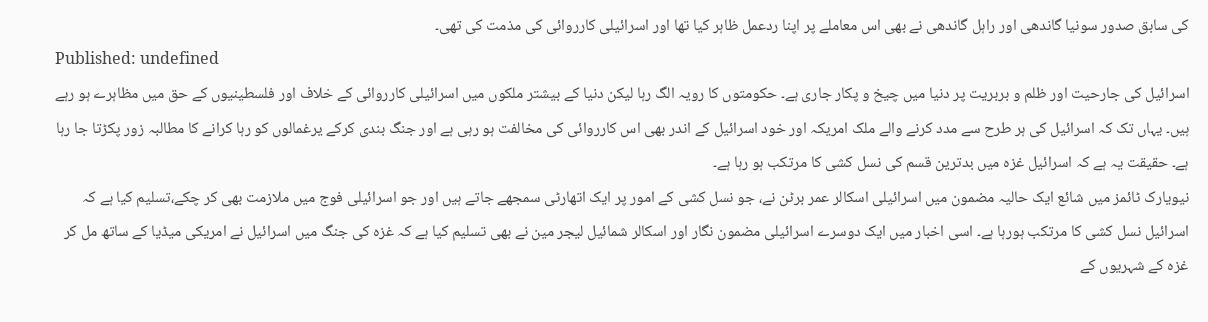کی سابق صدور سونیا گاندھی اور راہل گاندھی نے بھی اس معاملے پر اپنا ردعمل ظاہر کیا تھا اور اسرائیلی کارروائی کی مذمت کی تھی۔
Published: undefined
اسرائیل کی جارحیت اور ظلم و بربریت پر دنیا میں چیخ و پکار جاری ہے۔ حکومتوں کا رویہ الگ رہا لیکن دنیا کے بیشتر ملکوں میں اسرائیلی کارروائی کے خلاف اور فلسطینیوں کے حق میں مظاہرے ہو رہے ہیں۔ یہاں تک کہ اسرائیل کی ہر طرح سے مدد کرنے والے ملک امریکہ اور خود اسرائیل کے اندر بھی اس کارروائی کی مخالفت ہو رہی ہے اور جنگ بندی کرکے یرغمالوں کو رہا کرانے کا مطالبہ زور پکڑتا جا رہا ہے۔ حقیقت یہ ہے کہ اسرائیل غزہ میں بدترین قسم کی نسل کشی کا مرتکب ہو رہا ہے۔
نیویارک ٹائمز میں شائع ایک حالیہ مضمون میں اسرائیلی اسکالر عمر برٹن نے، جو نسل کشی کے امور پر ایک اتھارٹی سمجھے جاتے ہیں اور جو اسرائیلی فوج میں ملازمت بھی کر چکے،تسلیم کیا ہے کہ اسرائیل نسل کشی کا مرتکب ہورہا ہے۔ اسی اخبار میں ایک دوسرے اسرائیلی مضمون نگار اور اسکالر شمائیل لیجر مین نے بھی تسلیم کیا ہے کہ غزہ کی جنگ میں اسرائیل نے امریکی میڈیا کے ساتھ مل کر غزہ کے شہریوں کے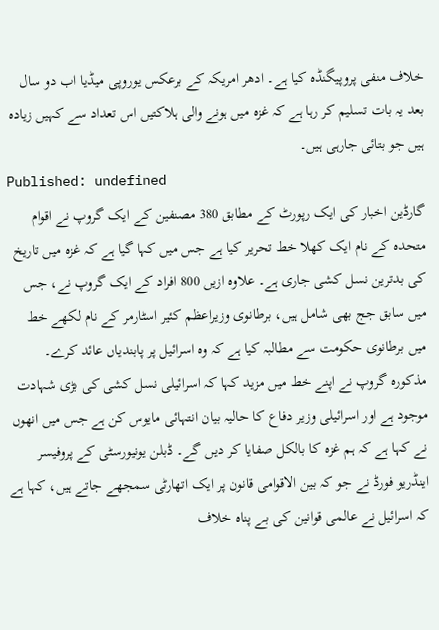خلاف منفی پروپیگنڈہ کیا ہے۔ ادھر امریکہ کے برعکس یوروپی میڈیا اب دو سال بعد یہ بات تسلیم کر رہا ہے کہ غزہ میں ہونے والی ہلاکتیں اس تعداد سے کہیں زیادہ ہیں جو بتائی جارہی ہیں۔
Published: undefined
گارڈین اخبار کی ایک رپورٹ کے مطابق 380 مصنفین کے ایک گروپ نے اقوام متحدہ کے نام ایک کھلا خط تحریر کیا ہے جس میں کہا گیا ہے کہ غزہ میں تاریخ کی بدترین نسل کشی جاری ہے۔ علاوہ ازیں 800 افراد کے ایک گروپ نے، جس میں سابق جج بھی شامل ہیں، برطانوی وزیراعظم کئیر اسٹارمر کے نام لکھے خط میں برطانوی حکومت سے مطالبہ کیا ہے کہ وہ اسرائیل پر پابندیاں عائد کرے۔ مذکورہ گروپ نے اپنے خط میں مزید کہا کہ اسرائیلی نسل کشی کی بڑی شہادت موجود ہے اور اسرائیلی وزیر دفاع کا حالیہ بیان انتہائی مایوس کن ہے جس میں انھوں نے کہا ہے کہ ہم غزہ کا بالکل صفایا کر دیں گے۔ ڈبلن یونیورسٹی کے پروفیسر اینڈریو فورڈ نے جو کہ بین الاقوامی قانون پر ایک اتھارٹی سمجھے جاتے ہیں، کہا ہے کہ اسرائیل نے عالمی قوانین کی بے پناہ خلاف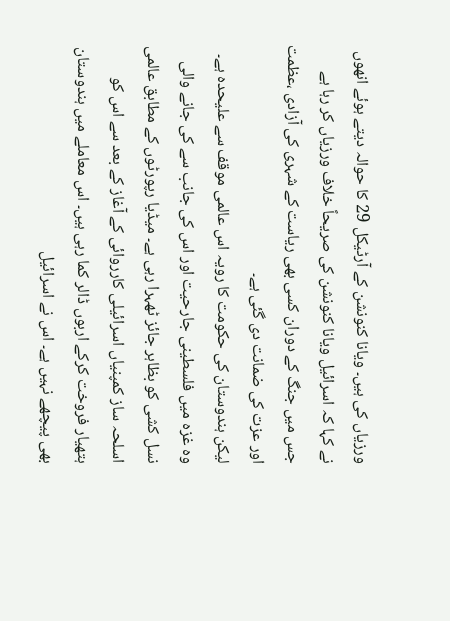ورزیاں کی ہیں۔ ویانا کنونشن کے آرٹیکل 29 کا حوالہ دیتے ہوئے انھوں نے کہا کہ اسرائیل ویانا کنونشن کی صریحاً خلاف ورزیاں کر رہا ہے جس میں جنگ کے دوران کسی بھی ریاست کے شہری کی آزادی ،عظمت اور عزت کی ضمانت دی گئی ہے۔
لیکن ہندوستان کی حکومت کا رویہ اس عالمی موقف سے علیحدہ ہے۔ وہ غزہ میں فلسطینی جارحیت اور اس کی جانب سے کی جانے والی نسل کشی کو بظاہر جائز ٹھہرا رہی ہے۔ میڈیا رپورٹوں کے مطابق عالمی اسلحہ ساز کمپنیاں اسرائیلی کارروائی کے آغاز کے بعد سے اس کو ہتھیار فروخت کرکے اربوں ڈالر کما رہی ہیں۔ اس معاملے میں ہندوستان بھی پیچھے نہیں ہے۔ اس نے اسرائیل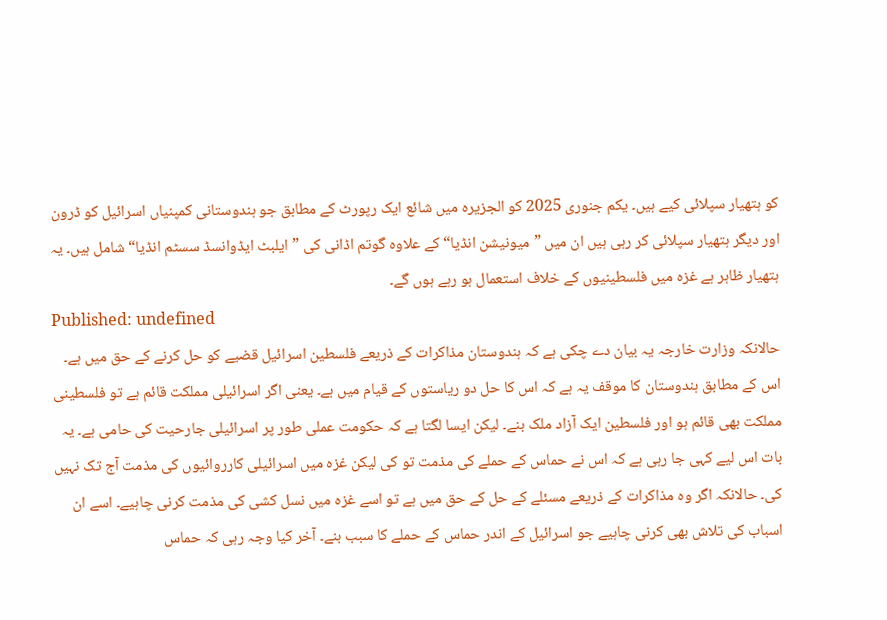کو ہتھیار سپلائی کیے ہیں۔ یکم جنوری 2025 کو الجزیرہ میں شائع ایک رپورٹ کے مطابق جو ہندوستانی کمپنیاں اسرائیل کو ڈرون اور دیگر ہتھیار سپلائی کر رہی ہیں ان میں ”میونیشن انڈیا“ کے علاوہ گوتم اڈانی کی ”ایلبٹ ایڈوانسڈ سسٹم انڈیا“ شامل ہیں۔ یہ ہتھیار ظاہر ہے غزہ میں فلسطینیوں کے خلاف استعمال ہو رہے ہوں گے۔
Published: undefined
حالانکہ وزارت خارجہ یہ بیان دے چکی ہے کہ ہندوستان مذاکرات کے ذریعے فلسطین اسرائیل قضیے کو حل کرنے کے حق میں ہے۔ اس کے مطابق ہندوستان کا موقف یہ ہے کہ اس کا حل دو ریاستوں کے قیام میں ہے۔ یعنی اگر اسرائیلی مملکت قائم ہے تو فلسطینی مملکت بھی قائم ہو اور فلسطین ایک آزاد ملک بنے۔ لیکن ایسا لگتا ہے کہ حکومت عملی طور پر اسرائیلی جارحیت کی حامی ہے۔ یہ بات اس لیے کہی جا رہی ہے کہ اس نے حماس کے حملے کی مذمت تو کی لیکن غزہ میں اسرائیلی کارروائیوں کی مذمت آج تک نہیں کی۔ حالانکہ اگر وہ مذاکرات کے ذریعے مسئلے کے حل کے حق میں ہے تو اسے غزہ میں نسل کشی کی مذمت کرنی چاہیے۔ اسے ان اسباب کی تلاش بھی کرنی چاہیے جو اسرائیل کے اندر حماس کے حملے کا سبب بنے۔ آخر کیا وجہ رہی کہ حماس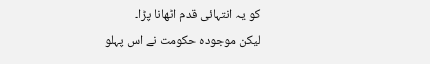کو یہ انتہائی قدم اٹھانا پڑا۔
لیکن موجودہ حکومت نے اس پہلو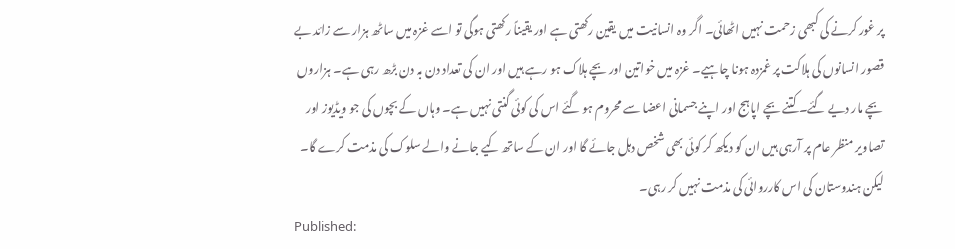پر غور کرنے کی کبھی زحمت نہیں اٹھائی۔ اگر وہ انسانیت میں یقین رکھتی ہے اور یقیناً رکھتی ہوگی تو اسے غزہ میں ساٹھ ہزار سے زائد بے قصور انسانوں کی ہلاکت پر غمزدہ ہونا چاہیے۔ غزہ میں خواتین اور بچے ہلاک ہو رہے ہیں اور ان کی تعداد دن بہ دن بڑھ رہی ہے۔ ہزاروں بچے مار دیے گئے۔ کتنے بچے اپاہج اور اپنے جسمانی اعضا سے محروم ہو گئے اس کی کوئی گنتی نہیں ہے۔ وہاں کے بچوں کی جو ویڈیوز اور تصاویر منظر عام پر آرہی ہیں ان کو دیکھ کر کوئی بھی شخص دہل جائے گا اور ان کے ساتھ کیے جانے والے سلوک کی مذمت کرے گا۔ لیکن ہندوستان کی اس کارروائی کی مذمت نہیں کر رہی۔
Published: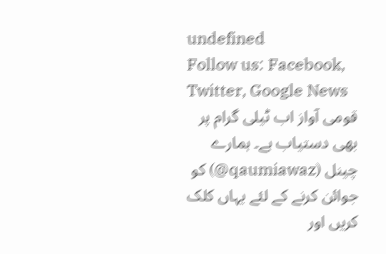undefined
Follow us: Facebook, Twitter, Google News
قومی آواز اب ٹیلی گرام پر بھی دستیاب ہے۔ ہمارے چینل (qaumiawaz@) کو جوائن کرنے کے لئے یہاں کلک کریں اور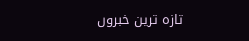تازہ ترین خبروں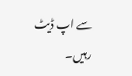سے اپ ڈیٹ رہیں۔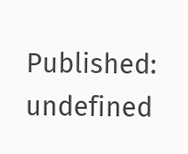Published: undefined